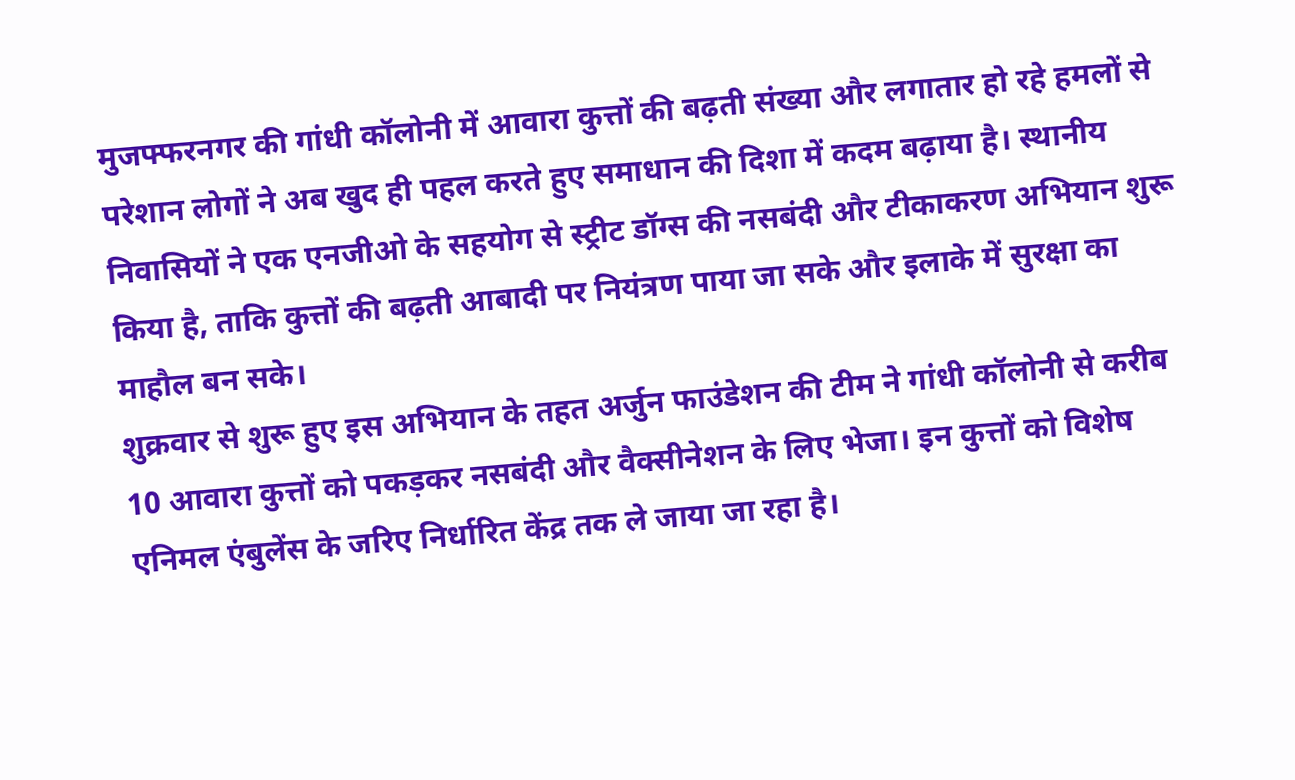मुजफ्फरनगर की गांधी कॉलोनी में आवारा कुत्तों की बढ़ती संख्या और लगातार हो रहे हमलों से परेशान लोगों ने अब खुद ही पहल करते हुए समाधान की दिशा में कदम बढ़ाया है। स्थानीय निवासियों ने एक एनजीओ के सहयोग से स्ट्रीट डॉग्स की नसबंदी और टीकाकरण अभियान शुरू किया है, ताकि कुत्तों की बढ़ती आबादी पर नियंत्रण पाया जा सके और इलाके में सुरक्षा का माहौल बन सके।
शुक्रवार से शुरू हुए इस अभियान के तहत अर्जुन फाउंडेशन की टीम ने गांधी कॉलोनी से करीब 10 आवारा कुत्तों को पकड़कर नसबंदी और वैक्सीनेशन के लिए भेजा। इन कुत्तों को विशेष एनिमल एंबुलेंस के जरिए निर्धारित केंद्र तक ले जाया जा रहा है।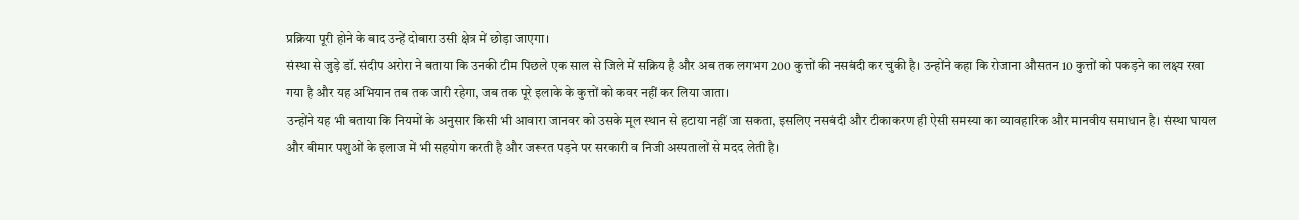प्रक्रिया पूरी होने के बाद उन्हें दोबारा उसी क्षेत्र में छोड़ा जाएगा।
संस्था से जुड़े डॉ. संदीप अरोरा ने बताया कि उनकी टीम पिछले एक साल से जिले में सक्रिय है और अब तक लगभग 200 कुत्तों की नसबंदी कर चुकी है। उन्होंने कहा कि रोजाना औसतन 10 कुत्तों को पकड़ने का लक्ष्य रखा गया है और यह अभियान तब तक जारी रहेगा, जब तक पूरे इलाके के कुत्तों को कवर नहीं कर लिया जाता।
उन्होंने यह भी बताया कि नियमों के अनुसार किसी भी आवारा जानवर को उसके मूल स्थान से हटाया नहीं जा सकता, इसलिए नसबंदी और टीकाकरण ही ऐसी समस्या का व्यावहारिक और मानवीय समाधान है। संस्था घायल और बीमार पशुओं के इलाज में भी सहयोग करती है और जरूरत पड़ने पर सरकारी व निजी अस्पतालों से मदद लेती है।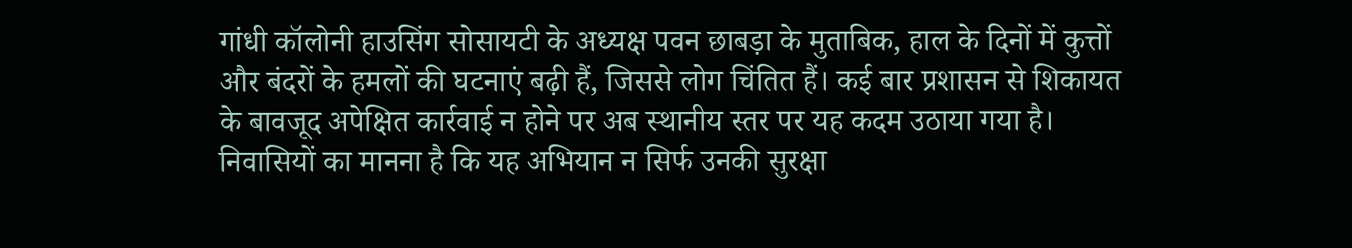गांधी कॉलोनी हाउसिंग सोसायटी के अध्यक्ष पवन छाबड़ा के मुताबिक, हाल के दिनों में कुत्तों और बंदरों के हमलों की घटनाएं बढ़ी हैं, जिससे लोग चिंतित हैं। कई बार प्रशासन से शिकायत के बावजूद अपेक्षित कार्रवाई न होने पर अब स्थानीय स्तर पर यह कदम उठाया गया है।
निवासियों का मानना है कि यह अभियान न सिर्फ उनकी सुरक्षा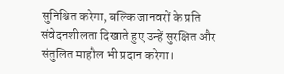सुनिश्चित करेगा, बल्कि जानवरों के प्रति संवेदनशीलता दिखाते हुए उन्हें सुरक्षित और संतुलित माहौल भी प्रदान करेगा।